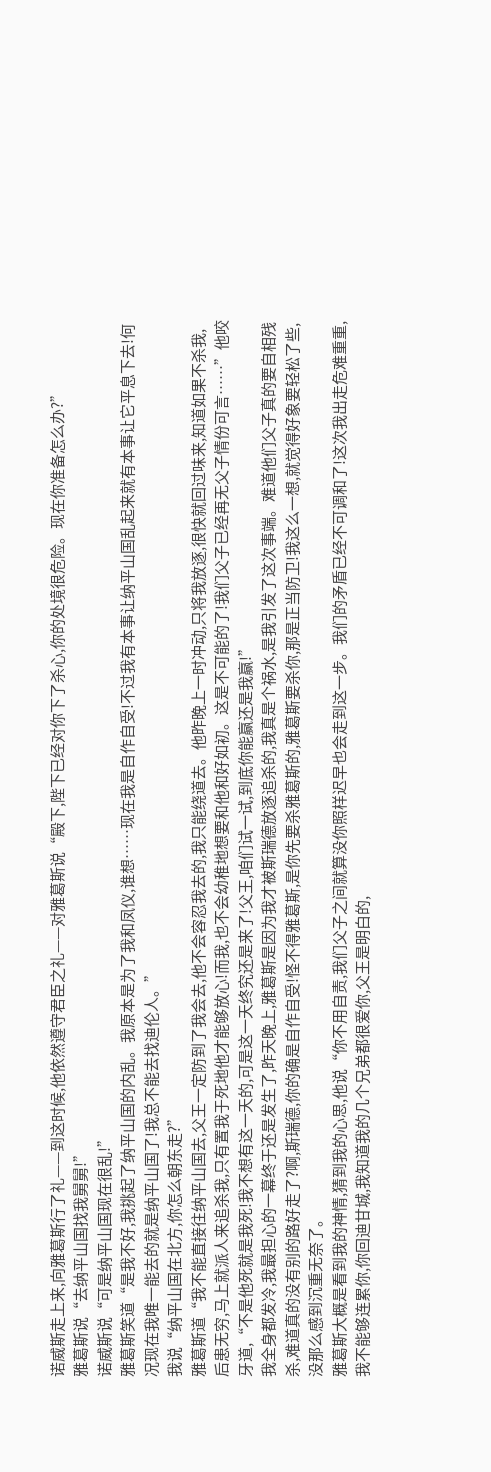诺威斯走上来,向雅葛斯行了礼——到这时候,他依然遵守君臣之礼——对雅葛斯说“殿下,陛下已经对你下了杀心,你的处境很危险。现在你准备怎么办?”
雅葛斯说“去纳平山国找我舅舅!”
诺威斯说“可是纳平山国现在很乱!”
雅葛斯笑道“是我不好,我挑起了纳平山国的内乱。我原本是为了我和凤仪,谁想……现在我是自作自受!不过我有本事让纳平山国乱起来就有本事让它平息下去!何况现在我唯一能去的就是纳平山国了!我总不能去找迪伦人。”
我说“纳平山国在北方,你怎么朝东走?”
雅葛斯道“我不能直接往纳平山国去,父王一定防到了我会去,他不会容忍我去的,我只能绕道去。他昨晚上一时冲动,只将我放逐,很快就回过味来,知道如果不杀我,后患无穷,马上就派人来追杀我,只有置我于死地他才能够放心!而我,也不会幼稚地想要和他和好如初。这是不可能的了!我们父子已经再无父子情份可言……”他咬牙道,“不是他死就是我死!我不想有这一天的,可是这一天终究还是来了!父王,咱们试一试,到底你能赢还是我赢!”
我全身都发冷,我最担心的一幕终于还是发生了,昨天晚上,雅葛斯是因为我才被斯瑞德放逐追杀的,我真是个祸水,是我引发了这次事端。难道他们父子真的要自相残杀,难道真的没有别的路好走了?啊,斯瑞德,你的确是自作自受!怪不得雅葛斯,是你先要杀雅葛斯的,雅葛斯要杀你,那是正当防卫!我这么一想,就觉得好象要轻松了些,没那么感到沉重无奈了。
雅葛斯大概是看到我的神情,猜到我的心思,他说“你不用自责,我们父子之间就算没你照样迟早也会走到这一步。我们的矛盾已经不可调和了!这次我出走危难重重,我不能够连累你,你回迪甘城,我知道我的几个兄弟都很爱你,父王是明白的,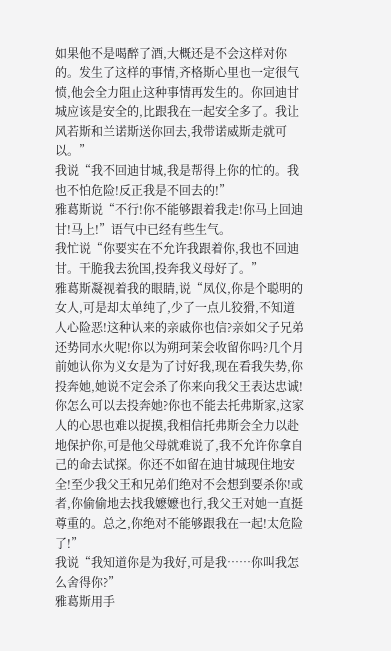如果他不是喝醉了酒,大概还是不会这样对你的。发生了这样的事情,齐格斯心里也一定很气愤,他会全力阻止这种事情再发生的。你回迪甘城应该是安全的,比跟我在一起安全多了。我让风若斯和兰诺斯送你回去,我带诺威斯走就可以。”
我说“我不回迪甘城,我是帮得上你的忙的。我也不怕危险!反正我是不回去的!”
雅葛斯说“不行!你不能够跟着我走!你马上回迪甘!马上!”语气中已经有些生气。
我忙说“你要实在不允许我跟着你,我也不回迪甘。干脆我去狁国,投奔我义母好了。”
雅葛斯凝视着我的眼睛,说“凤仪,你是个聪明的女人,可是却太单纯了,少了一点儿狡猾,不知道人心险恶!这种认来的亲戚你也信?亲如父子兄弟还势同水火呢!你以为朔珂茉会收留你吗?几个月前她认你为义女是为了讨好我,现在看我失势,你投奔她,她说不定会杀了你来向我父王表达忠诚!你怎么可以去投奔她?你也不能去托弗斯家,这家人的心思也难以捉摸,我相信托弗斯会全力以赴地保护你,可是他父母就难说了,我不允许你拿自己的命去试探。你还不如留在迪甘城现住地安全!至少我父王和兄弟们绝对不会想到要杀你!或者,你偷偷地去找我嬷嬷也行,我父王对她一直挺尊重的。总之,你绝对不能够跟我在一起!太危险了!”
我说“我知道你是为我好,可是我……你叫我怎么舍得你?”
雅葛斯用手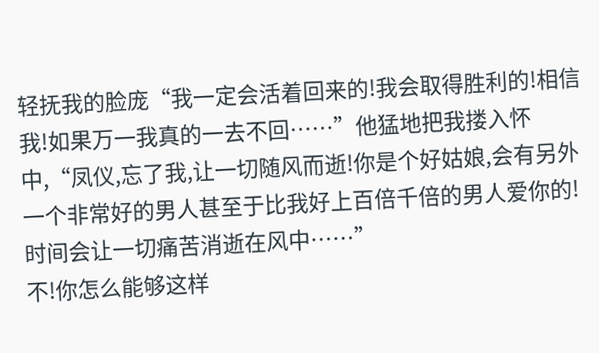轻抚我的脸庞“我一定会活着回来的!我会取得胜利的!相信我!如果万一我真的一去不回……”他猛地把我搂入怀中,“凤仪,忘了我,让一切随风而逝!你是个好姑娘,会有另外一个非常好的男人甚至于比我好上百倍千倍的男人爱你的!时间会让一切痛苦消逝在风中……”
不!你怎么能够这样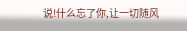说!什么忘了你,让一切随风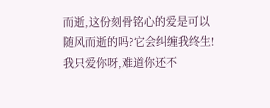而逝,这份刻骨铭心的爱是可以随风而逝的吗?它会纠缠我终生!我只爱你呀,难道你还不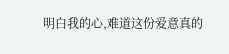明白我的心,难道这份爱意真的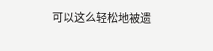可以这么轻松地被遗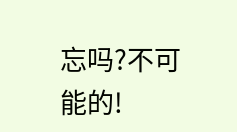忘吗?不可能的!